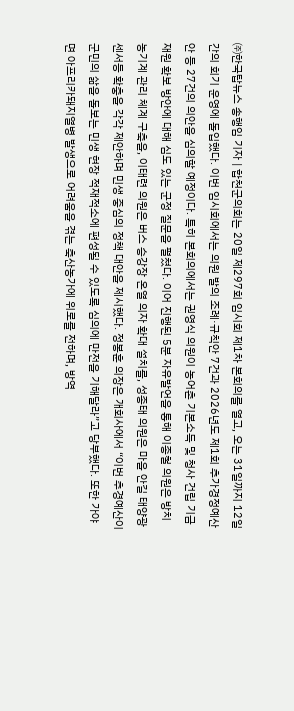㈜한국탑뉴스 송행임 기자 | 합천군의회는 20일 제297회 임시회 제1차 본회의를 열고, 오는 31일까지 12일간의 회기 운영에 돌입했다. 이번 임시회에서는 의원 발의 조례·규칙안 7건과 2026년도 제1회 추가경정예산안 등 27건의 의안을 심의할 예정이다. 특히 본회의에서는 권영식 의원이 농어촌 기본소득 및 청사 건립 기금 재원 확보 방안에 대해 심도 있는 군정 질문을 펼쳤다. 이어 진행된 5분 자유발언을 통해 이종철 의원은 방치 농기계 관리 체계 구축을, 이태련 의원은 버스 승강장 온열 의자 확대 설치를, 성종태 의원은 마을 안길 태양광 센서등 확충을 각각 제안하며 민생 중심의 정책 대안을 제시했다. 정봉훈 의장은 개회사에서 “이번 추경예산이 군민의 삶을 돌보는 민생 현장 적재적소에 편성될 수 있도록 심의에 만전을 기해달라”고 당부했다. 또한 가야면 아프리카돼지열병 발생으로 어려움을 겪는 축산농가에 위로를 전하며, 방역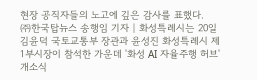현장 공직자들의 노고에 깊은 감사를 표했다.
㈜한국탑뉴스 송행임 기자 | 화성특례시는 20일 김윤덕 국토교통부 장관과 윤성진 화성특례시 제1부시장이 참석한 가운데 '화성 AI 자율주행 허브' 개소식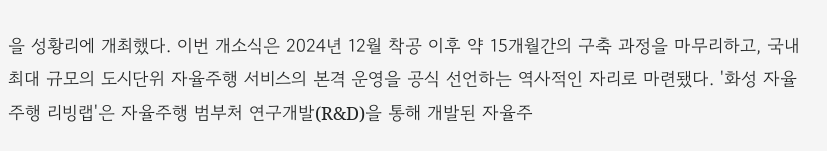을 성황리에 개최했다. 이번 개소식은 2024년 12월 착공 이후 약 15개월간의 구축 과정을 마무리하고, 국내 최대 규모의 도시단위 자율주행 서비스의 본격 운영을 공식 선언하는 역사적인 자리로 마련됐다. '화성 자율주행 리빙랩'은 자율주행 범부처 연구개발(R&D)을 통해 개발된 자율주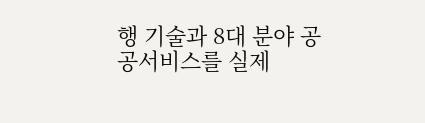행 기술과 8대 분야 공공서비스를 실제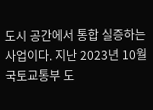도시 공간에서 통합 실증하는 사업이다. 지난 2023년 10월 국토교통부 도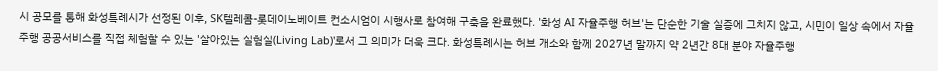시 공모를 통해 화성특례시가 선정된 이후, SK텔레콤-롯데이노베이트 컨소시엄이 시행사로 참여해 구축을 완료했다. '화성 AI 자율주행 허브'는 단순한 기술 실증에 그치지 않고, 시민이 일상 속에서 자율주행 공공서비스를 직접 체험할 수 있는 '살아있는 실험실(Living Lab)'로서 그 의미가 더욱 크다. 화성특례시는 허브 개소와 함께 2027년 말까지 약 2년간 8대 분야 자율주행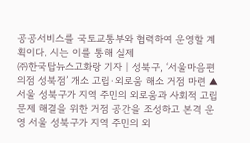공공서비스를 국토교통부와 협력하여 운영할 계획이다. 시는 이를 통해 실제
㈜한국탑뉴스고화랑 기자 | 성북구, ‘서울마음편의점 성북점’ 개소 고립·외로움 해소 거점 마련 ▲서울 성북구가 지역 주민의 외로움과 사회적 고립 문제 해결을 위한 거점 공간을 조성하고 본격 운영 서울 성북구가 지역 주민의 외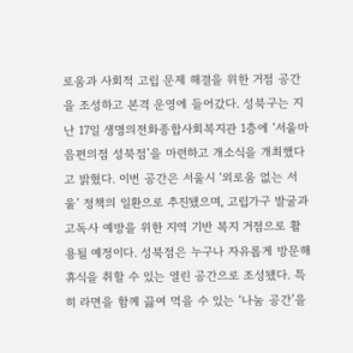로움과 사회적 고립 문제 해결을 위한 거점 공간을 조성하고 본격 운영에 들어갔다. 성북구는 지난 17일 생명의전화종합사회복지관 1층에 ‘서울마음편의점 성북점’을 마련하고 개소식을 개최했다고 밝혔다. 이번 공간은 서울시 ‘외로움 없는 서울’ 정책의 일환으로 추진됐으며, 고립가구 발굴과 고독사 예방을 위한 지역 기반 복지 거점으로 활용될 예정이다. 성북점은 누구나 자유롭게 방문해 휴식을 취할 수 있는 열린 공간으로 조성됐다. 특히 라면을 함께 끓여 먹을 수 있는 ‘나눔 공간’을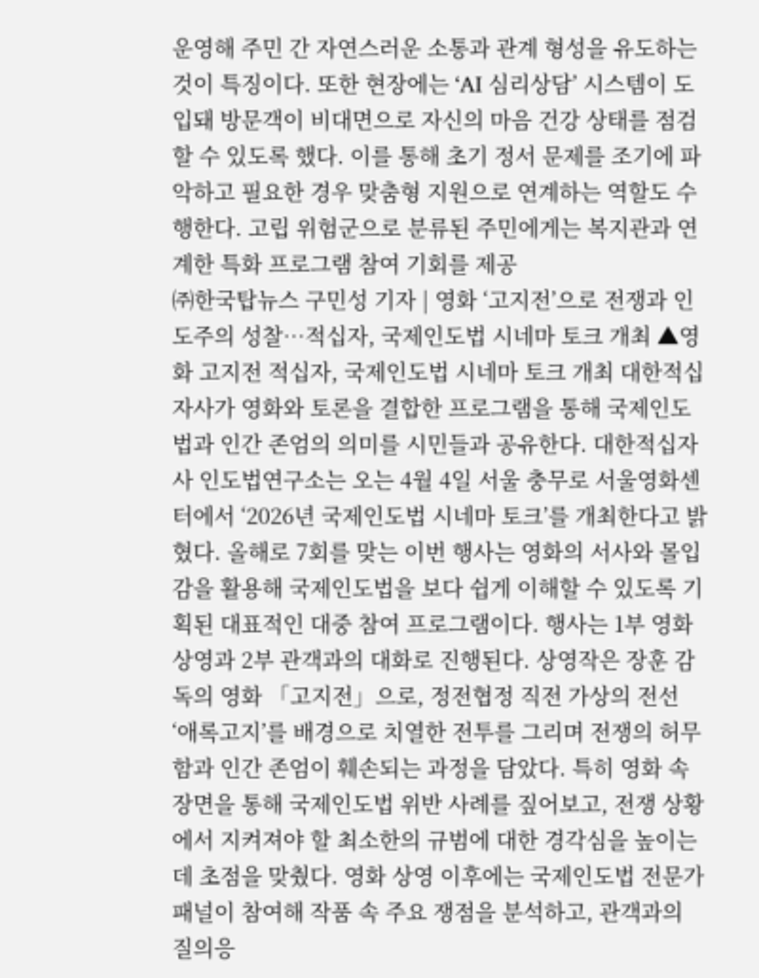운영해 주민 간 자연스러운 소통과 관계 형성을 유도하는 것이 특징이다. 또한 현장에는 ‘AI 심리상담’ 시스템이 도입돼 방문객이 비대면으로 자신의 마음 건강 상태를 점검할 수 있도록 했다. 이를 통해 초기 정서 문제를 조기에 파악하고 필요한 경우 맞춤형 지원으로 연계하는 역할도 수행한다. 고립 위험군으로 분류된 주민에게는 복지관과 연계한 특화 프로그램 참여 기회를 제공
㈜한국탑뉴스 구민성 기자 | 영화 ‘고지전’으로 전쟁과 인도주의 성찰…적십자, 국제인도법 시네마 토크 개최 ▲영화 고지전 적십자, 국제인도법 시네마 토크 개최 대한적십자사가 영화와 토론을 결합한 프로그램을 통해 국제인도법과 인간 존엄의 의미를 시민들과 공유한다. 대한적십자사 인도법연구소는 오는 4월 4일 서울 충무로 서울영화센터에서 ‘2026년 국제인도법 시네마 토크’를 개최한다고 밝혔다. 올해로 7회를 맞는 이번 행사는 영화의 서사와 몰입감을 활용해 국제인도법을 보다 쉽게 이해할 수 있도록 기획된 대표적인 대중 참여 프로그램이다. 행사는 1부 영화 상영과 2부 관객과의 대화로 진행된다. 상영작은 장훈 감독의 영화 「고지전」으로, 정전협정 직전 가상의 전선 ‘애록고지’를 배경으로 치열한 전투를 그리며 전쟁의 허무함과 인간 존엄이 훼손되는 과정을 담았다. 특히 영화 속 장면을 통해 국제인도법 위반 사례를 짚어보고, 전쟁 상황에서 지켜져야 할 최소한의 규범에 대한 경각심을 높이는 데 초점을 맞췄다. 영화 상영 이후에는 국제인도법 전문가 패널이 참여해 작품 속 주요 쟁점을 분석하고, 관객과의 질의응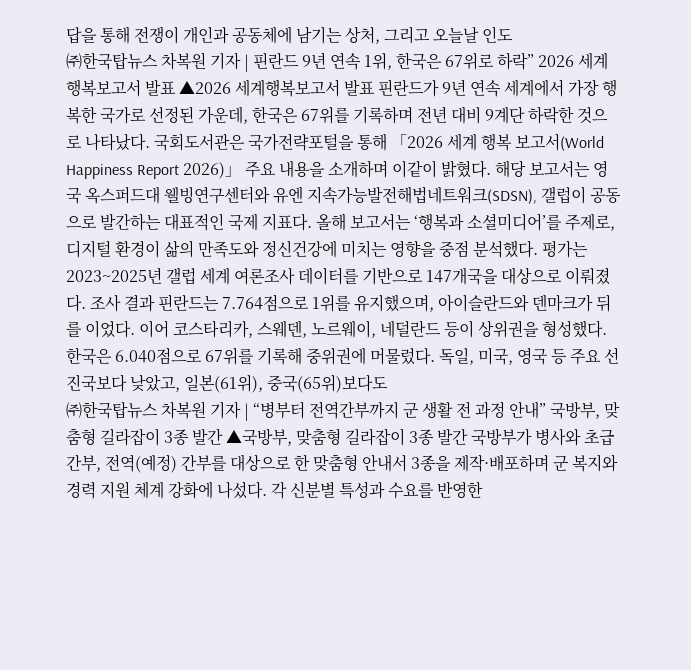답을 통해 전쟁이 개인과 공동체에 남기는 상처, 그리고 오늘날 인도
㈜한국탑뉴스 차복원 기자 | 핀란드 9년 연속 1위, 한국은 67위로 하락” 2026 세계행복보고서 발표 ▲2026 세계행복보고서 발표 핀란드가 9년 연속 세계에서 가장 행복한 국가로 선정된 가운데, 한국은 67위를 기록하며 전년 대비 9계단 하락한 것으로 나타났다. 국회도서관은 국가전략포털을 통해 「2026 세계 행복 보고서(World Happiness Report 2026)」 주요 내용을 소개하며 이같이 밝혔다. 해당 보고서는 영국 옥스퍼드대 웰빙연구센터와 유엔 지속가능발전해법네트워크(SDSN), 갤럽이 공동으로 발간하는 대표적인 국제 지표다. 올해 보고서는 ‘행복과 소셜미디어’를 주제로, 디지털 환경이 삶의 만족도와 정신건강에 미치는 영향을 중점 분석했다. 평가는 2023~2025년 갤럽 세계 여론조사 데이터를 기반으로 147개국을 대상으로 이뤄졌다. 조사 결과 핀란드는 7.764점으로 1위를 유지했으며, 아이슬란드와 덴마크가 뒤를 이었다. 이어 코스타리카, 스웨덴, 노르웨이, 네덜란드 등이 상위권을 형성했다. 한국은 6.040점으로 67위를 기록해 중위권에 머물렀다. 독일, 미국, 영국 등 주요 선진국보다 낮았고, 일본(61위), 중국(65위)보다도
㈜한국탑뉴스 차복원 기자 | “병부터 전역간부까지 군 생활 전 과정 안내” 국방부, 맞춤형 길라잡이 3종 발간 ▲국방부, 맞춤형 길라잡이 3종 발간 국방부가 병사와 초급간부, 전역(예정) 간부를 대상으로 한 맞춤형 안내서 3종을 제작·배포하며 군 복지와 경력 지원 체계 강화에 나섰다. 각 신분별 특성과 수요를 반영한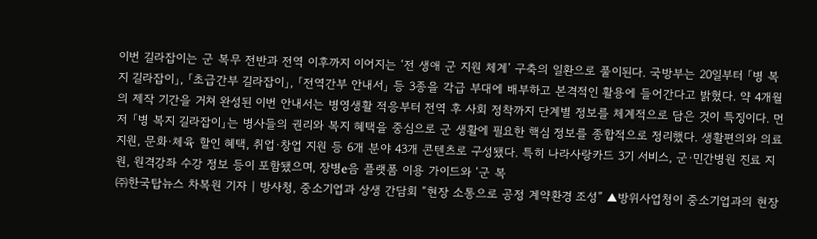이번 길라잡이는 군 복무 전반과 전역 이후까지 이어지는 ‘전 생애 군 지원 체계’ 구축의 일환으로 풀이된다. 국방부는 20일부터 「병 복지 길라잡이」, 「초급간부 길라잡이」, 「전역간부 안내서」 등 3종을 각급 부대에 배부하고 본격적인 활용에 들어간다고 밝혔다. 약 4개월의 제작 기간을 거쳐 완성된 이번 안내서는 병영생활 적응부터 전역 후 사회 정착까지 단계별 정보를 체계적으로 담은 것이 특징이다. 먼저 「병 복지 길라잡이」는 병사들의 권리와 복지 혜택을 중심으로 군 생활에 필요한 핵심 정보를 종합적으로 정리했다. 생활편의와 의료지원, 문화·체육 할인 혜택, 취업·창업 지원 등 6개 분야 43개 콘텐츠로 구성됐다. 특히 나라사랑카드 3기 서비스, 군·민간병원 진료 지원, 원격강좌 수강 정보 등이 포함됐으며, 장병e음 플랫폼 이용 가이드와 ‘군 복
㈜한국탑뉴스 차복원 기자 | 방사청, 중소기업과 상생 간담회 “현장 소통으로 공정 계약환경 조성” ▲방위사업청이 중소기업과의 현장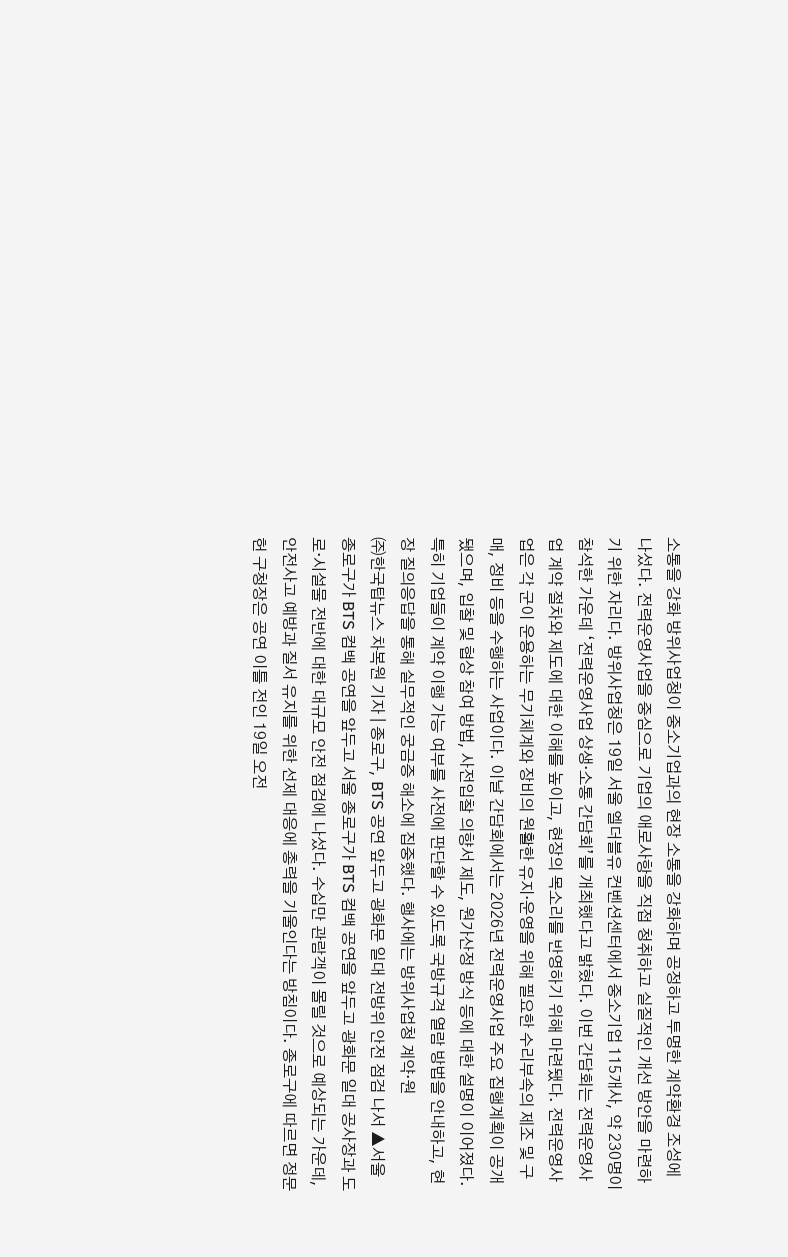소통을 강화 방위사업청이 중소기업과의 현장 소통을 강화하며 공정하고 투명한 계약환경 조성에 나섰다. 전력운영사업을 중심으로 기업의 애로사항을 직접 청취하고 실질적인 개선 방안을 마련하기 위한 자리다. 방위사업청은 19일 서울 엘더블유 컨벤션센터에서 중소기업 115개사, 약 230명이 참석한 가운데 ‘전력운영사업 상생·소통 간담회’를 개최했다고 밝혔다. 이번 간담회는 전력운영사업 계약 절차와 제도에 대한 이해를 높이고, 현장의 목소리를 반영하기 위해 마련됐다. 전력운영사업은 각 군이 운용하는 무기체계와 장비의 원활한 유지·운영을 위해 필요한 수리부속의 제조 및 구매, 정비 등을 수행하는 사업이다. 이날 간담회에서는 2026년 전력운영사업 주요 집행계획이 공개됐으며, 입찰 및 협상 참여 방법, 사전입찰 의향서 제도, 원가산정 방식 등에 대한 설명이 이어졌다. 특히 기업들이 계약 이행 가능 여부를 사전에 판단할 수 있도록 국방규격 열람 방법을 안내하고, 현장 질의응답을 통해 실무적인 궁금증 해소에 집중했다. 행사에는 방위사업청 계약·원
㈜한국탑뉴스 차복원 기자 | 종로구, BTS 공연 앞두고 광화문 일대 전방위 안전 점검 나서 ▲서울 종로구가 BTS 컴백 공연을 앞두고 서울 종로구가 BTS 컴백 공연을 앞두고 광화문 일대 공사장과 도로·시설물 전반에 대한 대규모 안전 점검에 나섰다. 수십만 관람객이 몰릴 것으로 예상되는 가운데, 안전사고 예방과 질서 유지를 위한 선제 대응에 총력을 기울인다는 방침이다. 종로구에 따르면 정문헌 구청장은 공연 이틀 전인 19일 오전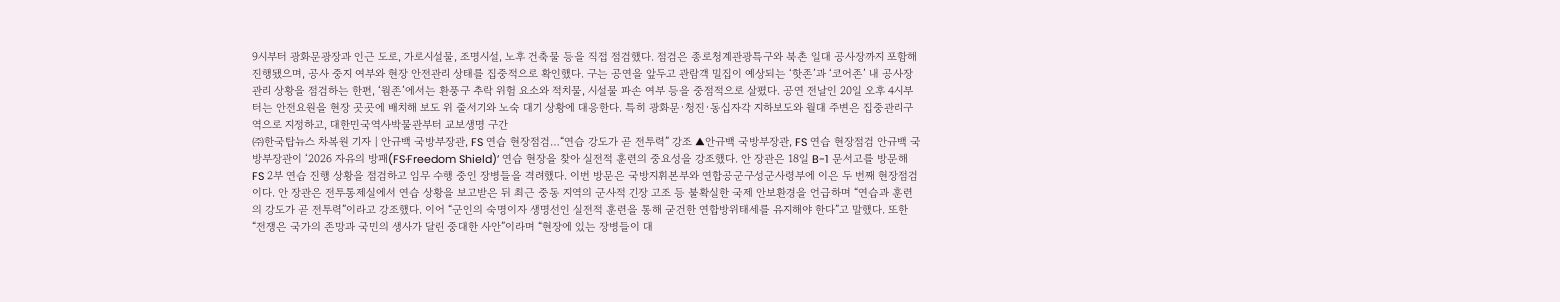9시부터 광화문광장과 인근 도로, 가로시설물, 조명시설, 노후 건축물 등을 직접 점검했다. 점검은 종로청계관광특구와 북촌 일대 공사장까지 포함해 진행됐으며, 공사 중지 여부와 현장 안전관리 상태를 집중적으로 확인했다. 구는 공연을 앞두고 관람객 밀집이 예상되는 ‘핫존’과 ‘코어존’ 내 공사장 관리 상황을 점검하는 한편, ‘웜존’에서는 환풍구 추락 위험 요소와 적치물, 시설물 파손 여부 등을 중점적으로 살폈다. 공연 전날인 20일 오후 4시부터는 안전요원을 현장 곳곳에 배치해 보도 위 줄서기와 노숙 대기 상황에 대응한다. 특히 광화문·청진·동십자각 지하보도와 월대 주변은 집중관리구역으로 지정하고, 대한민국역사박물관부터 교보생명 구간
㈜한국탑뉴스 차복원 기자 | 안규백 국방부장관, FS 연습 현장점검…“연습 강도가 곧 전투력” 강조 ▲안규백 국방부장관, FS 연습 현장점검 안규백 국방부장관이 ‘2026 자유의 방패(FS·Freedom Shield)’ 연습 현장을 찾아 실전적 훈련의 중요성을 강조했다. 안 장관은 18일 B-1 문서고를 방문해 FS 2부 연습 진행 상황을 점검하고 임무 수행 중인 장병들을 격려했다. 이번 방문은 국방지휘본부와 연합공군구성군사령부에 이은 두 번째 현장점검이다. 안 장관은 전투통제실에서 연습 상황을 보고받은 뒤 최근 중동 지역의 군사적 긴장 고조 등 불확실한 국제 안보환경을 언급하며 “연습과 훈련의 강도가 곧 전투력”이라고 강조했다. 이어 “군인의 숙명이자 생명선인 실전적 훈련을 통해 굳건한 연합방위태세를 유지해야 한다”고 말했다. 또한 “전쟁은 국가의 존망과 국민의 생사가 달린 중대한 사안”이라며 “현장에 있는 장병들이 대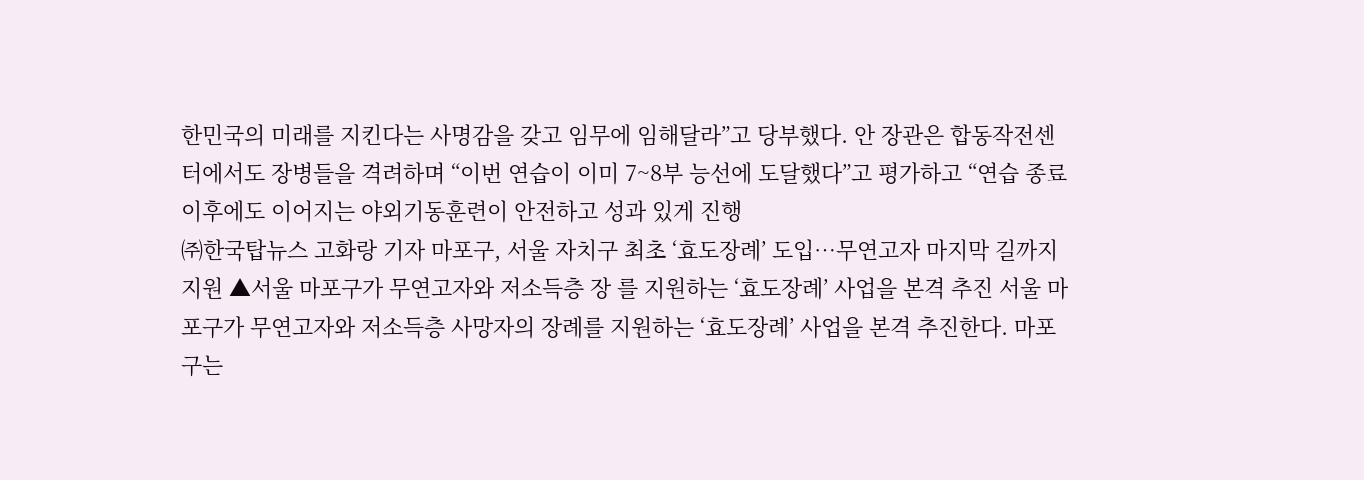한민국의 미래를 지킨다는 사명감을 갖고 임무에 임해달라”고 당부했다. 안 장관은 합동작전센터에서도 장병들을 격려하며 “이번 연습이 이미 7~8부 능선에 도달했다”고 평가하고 “연습 종료 이후에도 이어지는 야외기동훈련이 안전하고 성과 있게 진행
㈜한국탑뉴스 고화랑 기자 마포구, 서울 자치구 최초 ‘효도장례’ 도입…무연고자 마지막 길까지 지원 ▲서울 마포구가 무연고자와 저소득층 장 를 지원하는 ‘효도장례’ 사업을 본격 추진 서울 마포구가 무연고자와 저소득층 사망자의 장례를 지원하는 ‘효도장례’ 사업을 본격 추진한다. 마포구는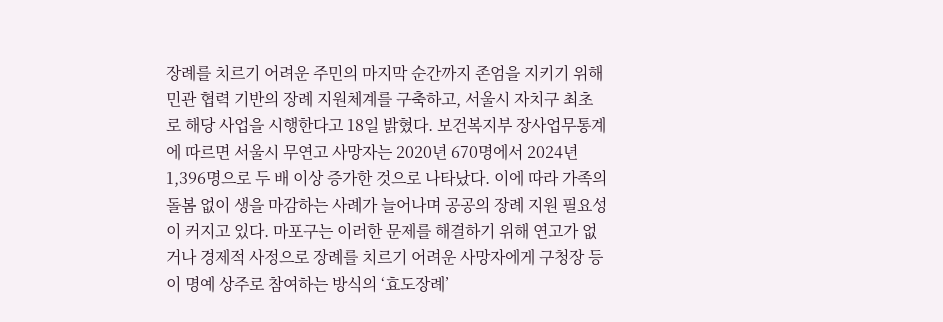장례를 치르기 어려운 주민의 마지막 순간까지 존엄을 지키기 위해 민관 협력 기반의 장례 지원체계를 구축하고, 서울시 자치구 최초로 해당 사업을 시행한다고 18일 밝혔다. 보건복지부 장사업무통계에 따르면 서울시 무연고 사망자는 2020년 670명에서 2024년 1,396명으로 두 배 이상 증가한 것으로 나타났다. 이에 따라 가족의 돌봄 없이 생을 마감하는 사례가 늘어나며 공공의 장례 지원 필요성이 커지고 있다. 마포구는 이러한 문제를 해결하기 위해 연고가 없거나 경제적 사정으로 장례를 치르기 어려운 사망자에게 구청장 등이 명예 상주로 참여하는 방식의 ‘효도장례’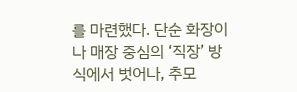를 마련했다. 단순 화장이나 매장 중심의 ‘직장’ 방식에서 벗어나, 추모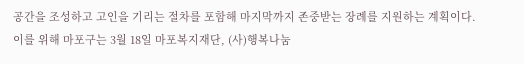공간을 조성하고 고인을 기리는 절차를 포함해 마지막까지 존중받는 장례를 지원하는 계획이다. 이를 위해 마포구는 3월 18일 마포복지재단, (사)행복나눔